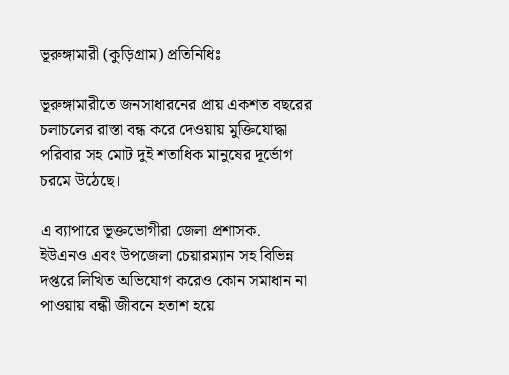ভূরুঙ্গামারী (কুড়িগ্রাম) প্রতিনিধিঃ

ভূরুঙ্গামারীতে জনসাধারনের প্রায় একশত বছরের চলাচলের রাস্তা বন্ধ করে দেওয়ায় মুক্তিযোদ্ধা পরিবার সহ মোট দুই শতাধিক মানুষের দূর্ভোগ চরমে উঠেছে।

এ ব্যাপারে ভূক্তভোগীরা জেলা প্রশাসক. ইউএনও এবং উপজেলা চেয়ারম্যান সহ বিভিন্ন দপ্তরে লিখিত অভিযোগ করেও কোন সমাধান না পাওয়ায় বন্ধী জীবনে হতাশ হয়ে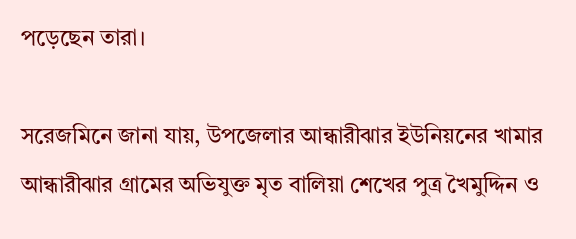পড়েছেন তারা।

সরেজমিনে জানা যায়, উপজেলার আন্ধারীঝার ইউনিয়নের খামার আন্ধারীঝার গ্রামের অভিযুক্ত মৃত বালিয়া শেখের পুত্র খৈমুদ্দিন ও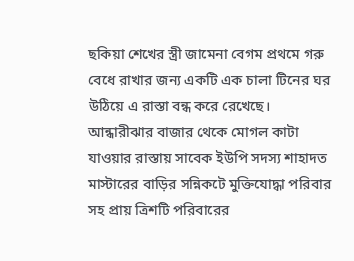ছকিয়া শেখের স্ত্রী জামেনা বেগম প্রথমে গরু বেধে রাখার জন্য একটি এক চালা টিনের ঘর উঠিয়ে এ রাস্তা বন্ধ করে রেখেছে। আন্ধারীঝার বাজার থেকে মোগল কাটা যাওয়ার রাস্তায় সাবেক ইউপি সদস্য শাহাদত মাস্টারের বাড়ির সন্নিকটে মুক্তিযোদ্ধা পরিবার সহ প্রায় ত্রিশটি পরিবারের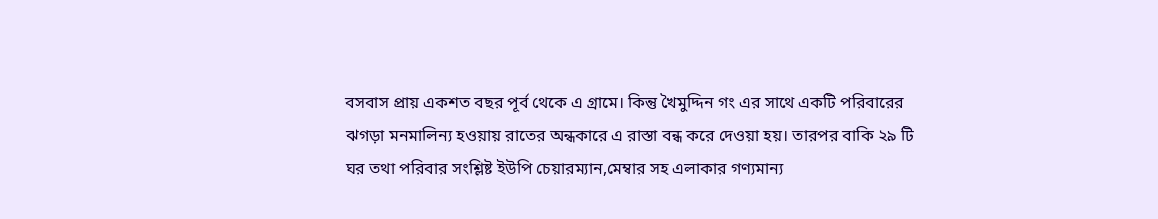বসবাস প্রায় একশত বছর পূর্ব থেকে এ গ্রামে। কিন্তু খৈমুদ্দিন গং এর সাথে একটি পরিবারের ঝগড়া মনমালিন্য হওয়ায় রাতের অন্ধকারে এ রাস্তা বন্ধ করে দেওয়া হয়। তারপর বাকি ২৯ টি ঘর তথা পরিবার সংশ্লিষ্ট ইউপি চেয়ারম্যান,মেম্বার সহ এলাকার গণ্যমান্য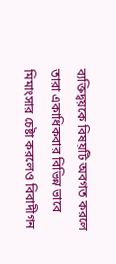ব্যক্তিদ্বয়কে বিষয়টি অবগত করলে তারা একাধিকবার বিভিন্ন ভাবে মিমাংসার চেষ্টা করলেও বিবাদীগন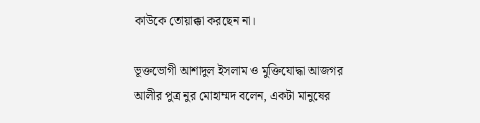কাউকে তোয়াক্কা করছেন না।

ভূক্তভোগী আশাদুল ইসলাম ও মুক্তিযোদ্ধা আজগর আলীর পুত্র নুর মোহাম্মদ বলেন, একটা মানুষের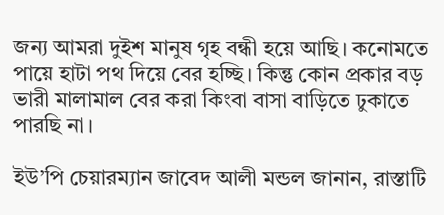জন্য আমরা দুইশ মানুষ গৃহ বন্ধী হয়ে আছি। কনোমতে পায়ে হাটা পথ দিয়ে বের হচ্ছি। কিন্তু কোন প্রকার বড় ভারী মালামাল বের করা কিংবা বাসা বাড়িতে ঢুকাতে পারছি না।

ইউ’পি চেয়ারম্যান জাবেদ আলী মন্ডল জানান, রাস্তাটি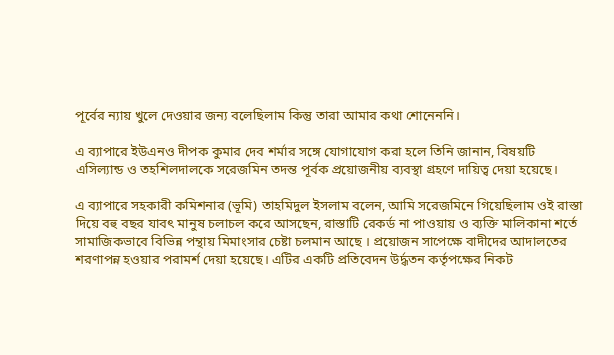পূর্বের ন্যায় খুলে দেওয়ার জন্য বলেছিলাম কিন্তু তারা আমার কথা শোনেননি।

এ ব্যাপারে ইউএনও দীপক কুমার দেব শর্মার সঙ্গে যোগাযোগ করা হলে তিনি জানান, বিষয়টি এসিল্যান্ড ও তহশিলদালকে সরেজমিন তদন্ত পূর্বক প্রয়োজনীয় ব্যবস্থা গ্রহণে দায়িত্ব দেয়া হয়েছে।

এ ব্যাপারে সহকারী কমিশনার (ভূমি) তাহমিদুল ইসলাম বলেন, আমি সরেজমিনে গিয়েছিলাম ওই রাস্তা দিয়ে বহু বছর যাবৎ মানুষ চলাচল করে আসছেন, রাস্তাটি রেকর্ড না পাওয়ায় ও ব্যক্তি মালিকানা শর্তে সামাজিকভাবে বিভিন্ন পন্থায় মিমাংসার চেষ্টা চলমান আছে । প্রয়োজন সাপেক্ষে বাদীদের আদালতের শরণাপন্ন হওয়ার পরামর্শ দেয়া হয়েছে। এটির একটি প্রতিবেদন উর্দ্ধতন কর্তৃপক্ষের নিকট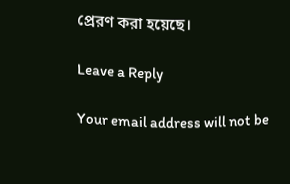প্রেরণ করা হয়েছে।

Leave a Reply

Your email address will not be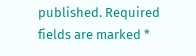published. Required fields are marked *